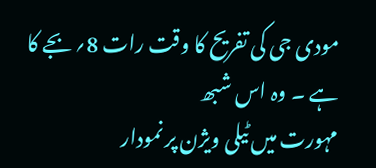مودی جی کی تفریح کا وقت رات 8؍ بجے کا ہے ۔ وہ اس شبھ
مہورت میں ٹیلی ویژن پر نمودار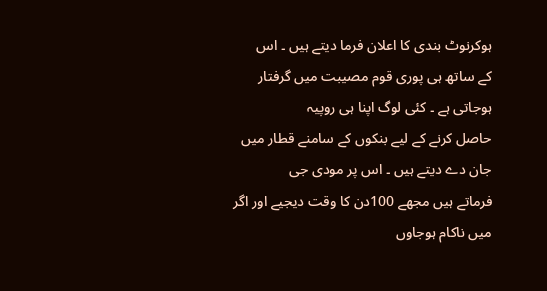ہوکرنوٹ بندی کا اعلان فرما دیتے ہیں ۔ اس
کے ساتھ ہی پوری قوم مصیبت میں گرفتار ہوجاتی ہے ۔ کئی لوگ اپنا ہی روپیہ
حاصل کرنے کے لیے بنکوں کے سامنے قطار میں جان دے دیتے ہیں ۔ اس پر مودی جی
فرماتے ہیں مجھے 100دن کا وقت دیجیے اور اگر میں ناکام ہوجاوں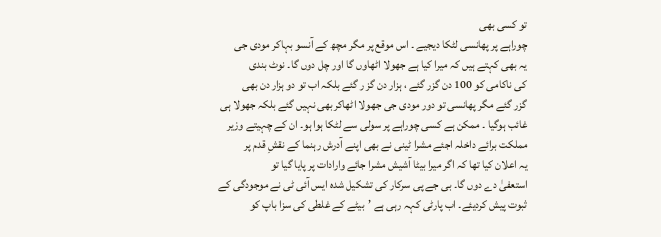تو کسی بھی
چوراہے پر پھانسی لٹکا دیجیے ۔ اس موقع پر مگر مچھ کے آنسو بہاکر مودی جی
یہ بھی کہتے ہیں کہ میرا کیا ہے جھولا اٹھاوں گا اور چل دوں گا۔ نوٹ بندی
کی ناکامی کو 100 دن گزر گئے ، ہزار دن گز ر گئے بلکہ اب تو دو ہزار دن بھی
گزر گئے مگر پھانسی تو دور مودی جی جھولا اٹھاکربھی نہیں گئے بلکہ جھولا ہی
غائب ہوگیا ۔ ممکن ہے کسی چوراہے پر سولی سے لٹکا ہوا ہو۔ ان کے چہیتے وزیر
مملکت برائے داخلہ اجئے مشرا ٹینی نے بھی اپنے آدرش رہنما کے نقشِ قدم پر
یہ اعلان کیا تھا کہ اگر میرا بیٹا آشیش مشرا جائے وارادات پر پایا گیا تو
استعفیٰ دے دوں گا۔ بی جے پی سرکار کی تشکیل شدہ ایس آئی ٹی نے موجودگی کے
ثبوت پیش کردیئے۔ اب پارٹی کہہ رہی ہے ’بیٹے کے غلطی کی سزا باپ کو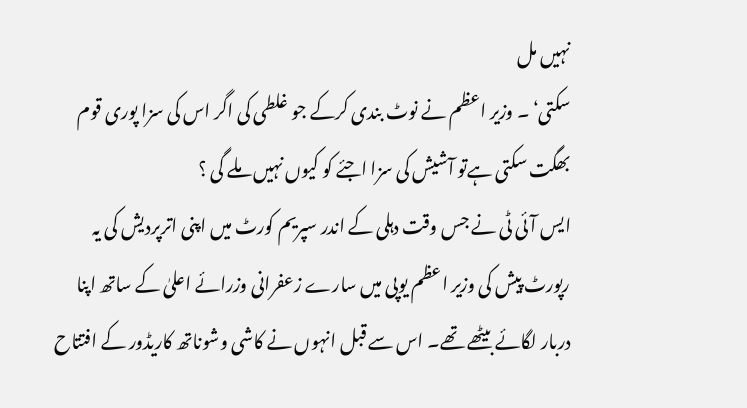نہیں مل
سکتی‘ ۔ وزیر اعظم نے نوٹ بندی کرکے جو غلطی کی اگر اس کی سزا پوری قوم
بھگت سکتی ہےتو آشیش کی سزا اجئے کو کیوں نہیں ملے گی ؟
ایس آئی ٹی نے جس وقت دہلی کے اندر سپریم کورٹ میں اپنی اترپردیش کی یہ
رپورٹ پیش کی وزیر اعظم یوپی میں سارے زعفرانی وزرائے اعلیٰ کے ساتھ اپنا
دربار لگائے بیٹھے تھے۔ اس سے قبل انہوں نے کاشی وشوناتھ کاریڈور کے افتتاح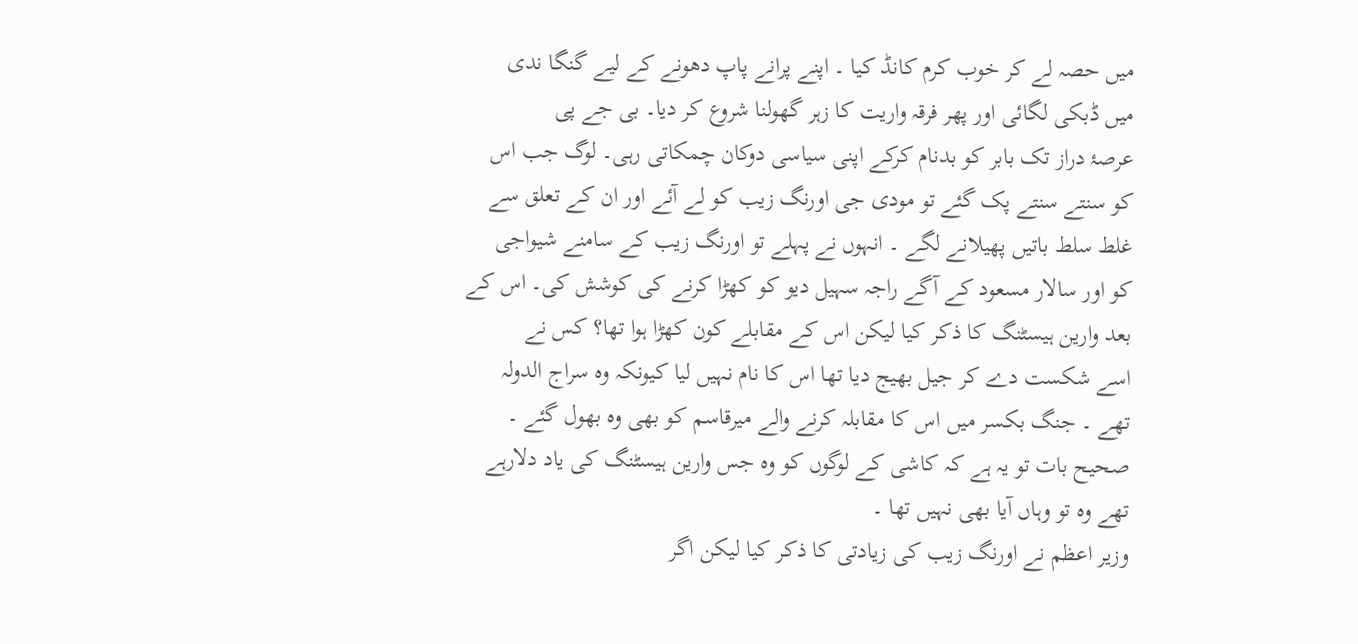میں حصہ لے کر خوب کرم کانڈ کیا ۔ اپنے پرانے پاپ دھونے کے لیے گنگا ندی
میں ڈبکی لگائی اور پھر فرقہ واریت کا زہر گھولنا شروع کر دیا۔ بی جے پی
عرصۂ دراز تک بابر کو بدنام کرکے اپنی سیاسی دوکان چمکاتی رہی۔ لوگ جب اس
کو سنتے سنتے پک گئے تو مودی جی اورنگ زیب کو لے آئے اور ان کے تعلق سے
غلط سلط باتیں پھیلانے لگے ۔ انہوں نے پہلے تو اورنگ زیب کے سامنے شیواجی
کو اور سالار مسعود کے آگے راجہ سہیل دیو کو کھڑا کرنے کی کوشش کی۔ اس کے
بعد وارین ہیسٹنگ کا ذکر کیا لیکن اس کے مقابلے کون کھڑا ہوا تھا؟ کس نے
اسے شکست دے کر جیل بھیج دیا تھا اس کا نام نہیں لیا کیونکہ وہ سراج الدولہ
تھے ۔ جنگ بکسر میں اس کا مقابلہ کرنے والے میرقاسم کو بھی وہ بھول گئے ۔
صحیح بات تو یہ ہے کہ کاشی کے لوگوں کو وہ جس وارین ہیسٹنگ کی یاد دلارہے
تھے وہ تو وہاں آیا بھی نہیں تھا ۔
وزیر اعظم نے اورنگ زیب کی زیادتی کا ذکر کیا لیکن اگر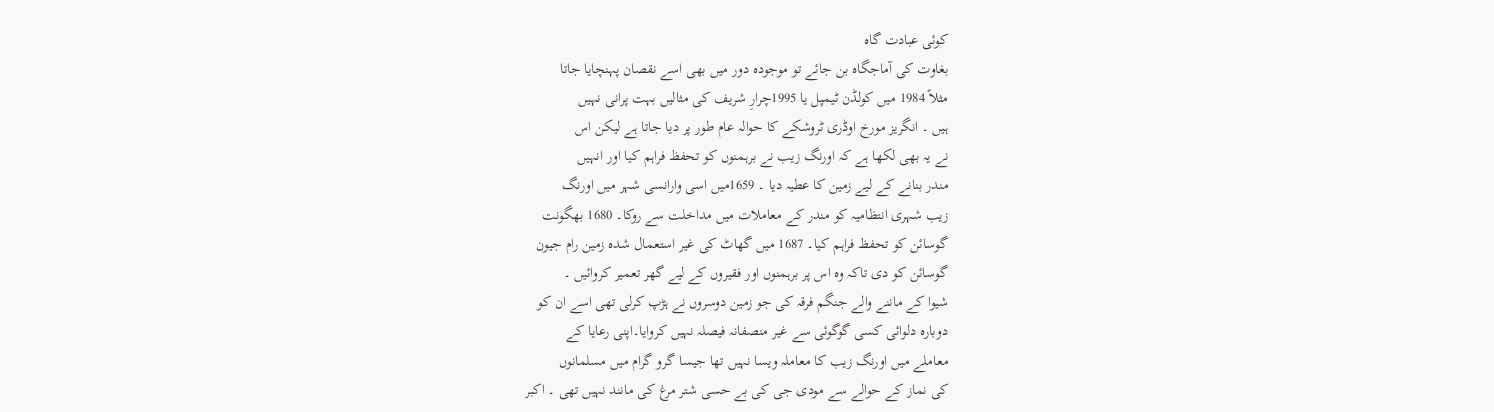کوئی عبادت گاہ
بغاوت کی آماجگاہ بن جائے تو موجودہ دور میں بھی اسے نقصان پہنچایا جاتا
مثلاً 1984 میں کولڈن ٹیمپل یا 1995چرارِ شریف کی مثالیں بہت پرانی نہیں
ہیں ۔ انگریز مورخ اوڈری ٹروشکے کا حوالہ عام طور پر دیا جاتا ہے لیکن اس
نے یہ بھی لکھا ہے کہ اورنگ زیب نے برہمنوں کو تحفظ فراہم کیا اور انہیں
مندر بنانے کے لیے زمین کا عطیہ دیا ۔ 1659میں اسی وارانسی شہر میں اورنگ
زیب شہری انتظامیہ کو مندر کے معاملات میں مداخلت سے روکا۔ 1680 بھگونت
گوسائن کو تحفظ فراہم کیا۔ 1687 میں گھاٹ کی غیر استعمال شدہ زمین رام جیون
گوسائن کو دی تاکہ وہ اس پر برہمنوں اور فقیروں کے لیے گھر تعمیر کروائیں ۔
شیوا کے ماننے والے جنگم فرقہ کی جو زمین دوسروں نے ہڑپ کرلی تھی اسے ان کو
دوبارہ دلوائی کسی گوگوئی سے غیر منصفانہ فیصلہ نہیں کروایا۔اپنی رعایا کے
معاملے میں اورنگ زیب کا معاملہ ویسا نہیں تھا جیسا گرو گرام میں مسلمانوں
کی نماز کے حوالے سے مودی جی کی بے حسی شتر مرغ کی مانند نہیں تھی ۔ اکبر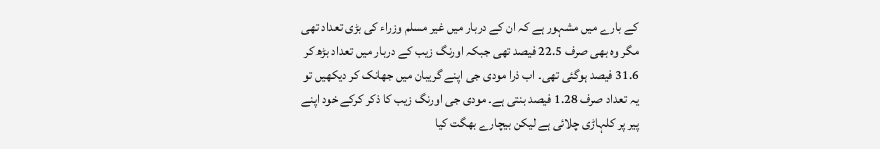کے بارے میں مشہور ہے کہ ان کے دربار میں غیر مسلم وزراء کی بڑی تعداد تھی
مگر وہ بھی صرف 22.5 فیصد تھی جبکہ اورنگ زیب کے دربار میں تعداد بڑھ کر
31.6 فیصد ہوگئی تھی۔ اب ذرا مودی جی اپنے گریبان میں جھانک کر دیکھیں تو
یہ تعداد صرف 1.28 فیصد بنتی ہے۔ مودی جی اورنگ زیب کا ذکر کرکے خود اپنے
پیر پر کلہاڑی چلائی ہے لیکن بیچارے بھگت کیا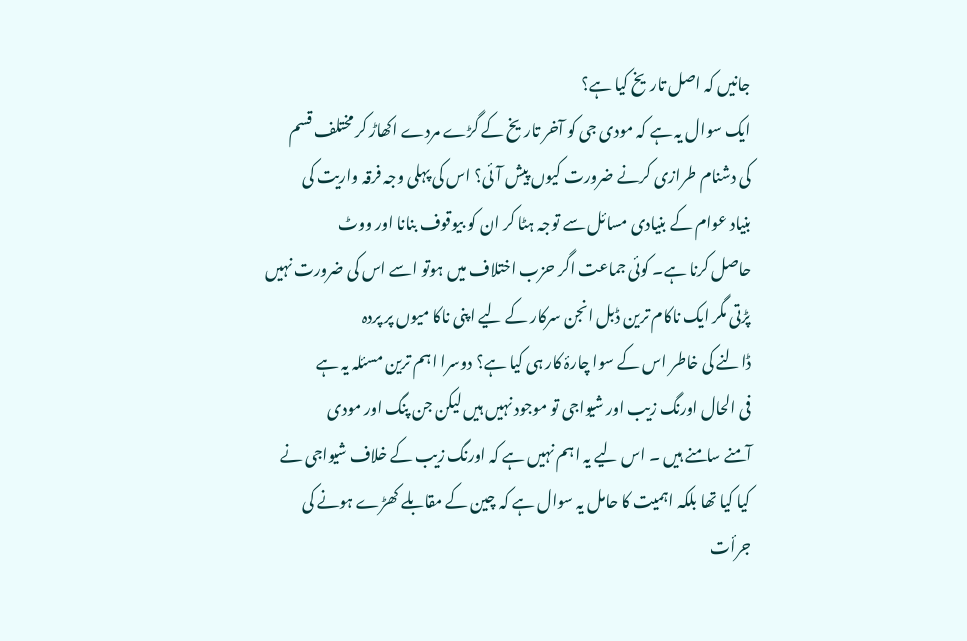جانیں کہ اصل تاریخ کیا ہے؟
ایک سوال یہ ہے کہ مودی جی کو آخر تاریخ کے گڑے مردے اکھاڑ کر مختلف قسم
کی دشنام طرازی کرنے ضرورت کیوں پیش آئی؟ اس کی پہلی وجہ فرقہ واریت کی
بنیاد عوام کے بنیادی مسائل سے توجہ ہٹا کر ان کو بیوقوف بنانا اور ووٹ
حاصل کرنا ہے۔ کوئی جماعت اگر حزب اختلاف میں ہوتو اسے اس کی ضرورت نہیں
پڑتی مگر ایک ناکام ترین ڈبل انجن سرکار کے لیے اپنی ناکا میوں پر پردہ
ڈالنے کی خاطر اس کے سوا چارۂ کار ہی کیا ہے؟ دوسرا اہم ترین مسئلہ یہ ہے
فی الحال اورنگ زیب اور شیواجی تو موجود نہیں ہیں لیکن جن پنگ اور مودی
آمنے سامنے ہیں ۔ اس لیے یہ اہم نہیں ہے کہ اورنگ زیب کے خلاف شیواجی نے
کیا کیا تھا بلکہ اہمیت کا حامل یہ سوال ہے کہ چین کے مقابلے کھڑے ہونے کی
جرأت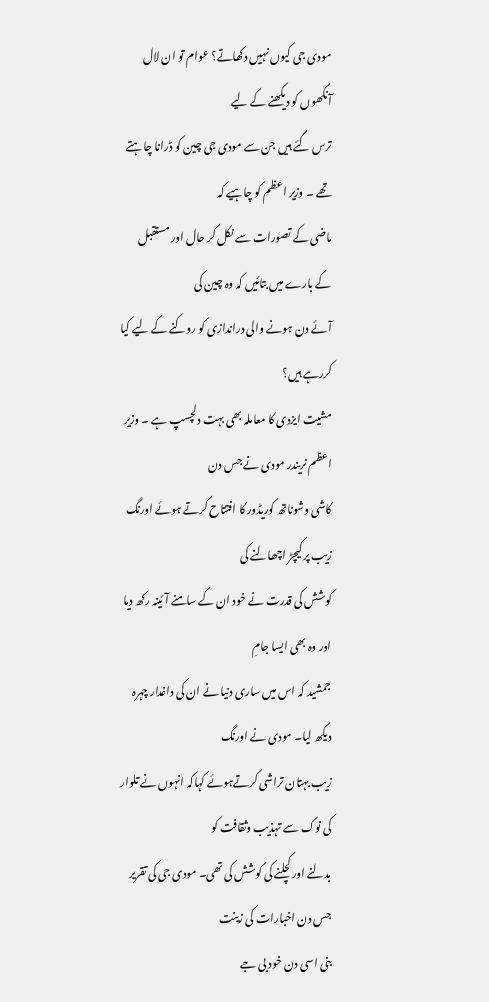مودی جی کیوں نہیں دکھاتے؟ عوام تو ان لال آنکھوں کو دیکھنے کے لیے
ترس گئے ہیں جن سے مودی جی چین کو ڈرانا چاہتے تھے ۔ وزیر اعظم کو چاہیے کہ
ماضی کے تصورات سے نکل کر حال اور مستقبل کے بارے میں بتائیں کہ وہ چین کی
آئے دن ہونے والی دراندازی کو روکنے کے لیے کیا کررہے ہیں؟
مشیت ایزدی کا معاملہ بھی بہت دلچسپ ہے ۔ وزیر اعظم نریندر مودی نے جس دن
کاشی وشوناتھ کوریڈور کا افتتاح کرتے ہوئے اورنگ زیب پر کیچڑ اچھالنے کی
کوشش کی قدرت نے خود ان کے سامنے آئینہ رکھ دیا اور وہ بھی ایسا جامِ
جمشید کہ اس میں ساری دنیا نے ان کی داغدار چہرہ دیکھ لیا۔ مودی نے اورنگ
زیب بہتان تراشی کرتےہوئے کہاکہ انہوں نے تلوار کی نوک سے تہذیب وثقافت کو
بدلنے اور کچلنے کی کوشش کی تھی۔ مودی جی کی تقریر جس دن اخبارات کی زینت
بنی اسی دن خود بی جے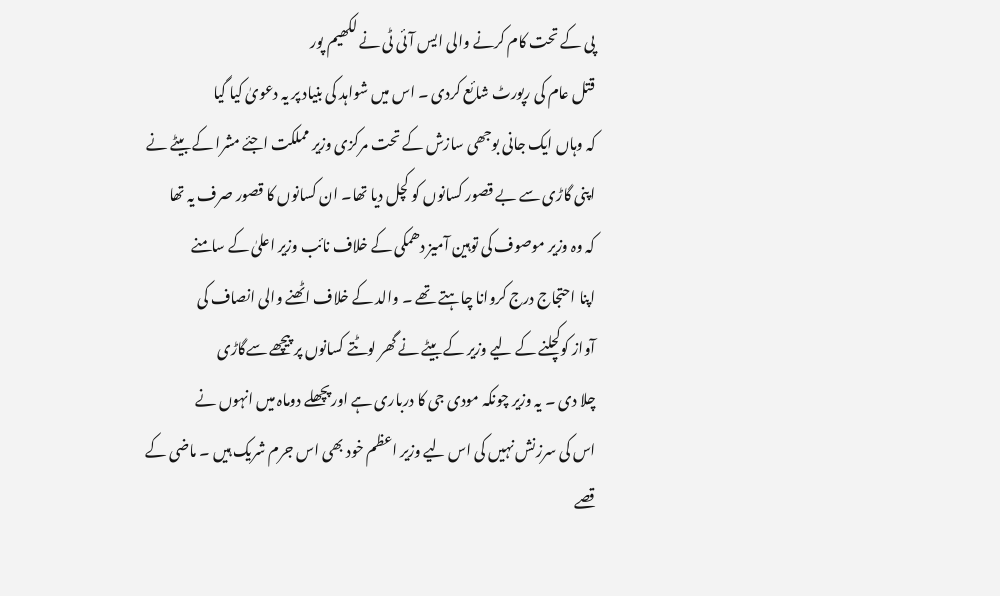پی کے تحت کام کرنے والی ایس آئی ٹی نے لکھیم پور
قتل عام کی رپورٹ شائع کردی ۔ اس میں شواہد کی بنیاد پر یہ دعویٰ کیا گیا
کہ وہاں ایک جانی بوجھی سازش کے تحت مرکزی وزیر مملکت اجئے مشرا کے بیٹے نے
اپنی گاڑی سے بے قصور کسانوں کو کچل دیا تھا۔ ان کسانوں کا قصور صرف یہ تھا
کہ وہ وزیر موصوف کی توہین آمیز دھمکی کے خلاف نائب وزیر اعلیٰ کے سامنے
اپنا احتجاج درج کروانا چاہتے تھے ۔ والد کے خلاف اٹھنے والی انصاف کی
آواز کوکچلنے کے لیے وزیر کے بیٹے نے گھر لوٹتے کسانوں پر پیچھے سےگاڑی
چلا دی ۔ یہ وزیر چونکہ مودی جی کا درباری ہے اورپچھلے دوماہ میں انہوں نے
اس کی سرزنش نہیں کی اس لیے وزیر اعظم خود بھی اس جرم شریک ہیں ۔ ماضی کے
قصے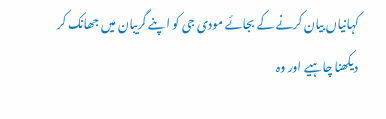کہانیاں بیان کرنے کے بجائے مودی جی کو اپنے گریبان میں جھانک کر
دیکھنا چاہیے اور وہ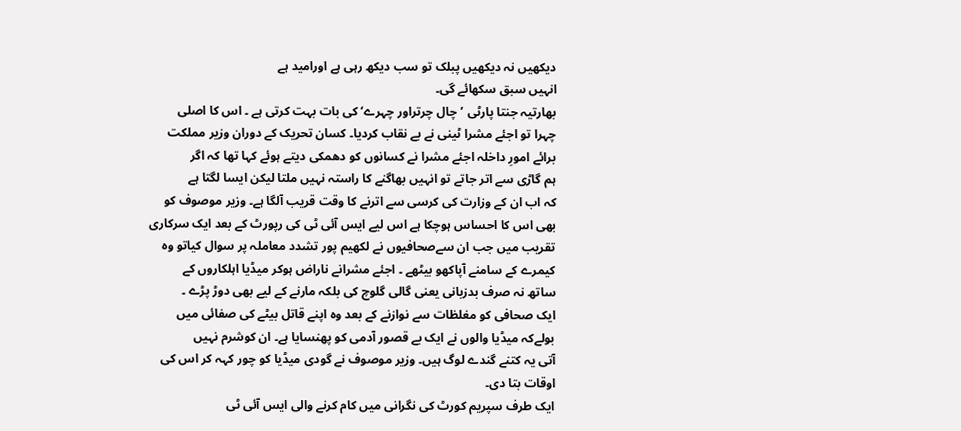دیکھیں نہ دیکھیں پبلک تو سب دیکھ رہی ہے اورامید ہے
انہیں سبق سکھائے گی۔
بھارتیہ جنتا پارٹی ’چال چرتراور چہرے‘ کی بات بہت کرتی ہے ۔ اس کا اصلی
چہرا تو اجئے مشرا ٹینی نے بے نقاب کردیا۔ کسان تحریک کے دوران وزیر مملکت
برائے امورِ داخلہ اجئے مشرا نے کسانوں کو دھمکی دیتے ہوئے کہا تھا کہ اگر
ہم گاڑی سے اتر جاتے تو انہیں بھاگنے کا راستہ نہیں ملتا لیکن ایسا لگتا ہے
کہ اب ان کے وزارت کی کرسی سے اترنے کا وقت قریب آلگا ہے۔ وزیر موصوف کو
بھی اس کا احساس ہوچکا ہے اس لیے ایس آئی ٹی کی رپورٹ کے بعد ایک سرکاری
تقریب میں جب ان سےصحافیوں نے لکھیم پور تشدد معاملہ پر سوال کیاتو وہ
کیمرے کے سامنے آپاکھو بیٹھے ۔ اجئے مشرانے ناراض ہوکر میڈیا اہلکاروں کے
ساتھ نہ صرف بدزبانی یعنی گالی گلوچ کی بلکہ مارنے کے لیے بھی دوڑ پڑے ۔
ایک صحافی کو مغلظات سے نوازنے کے بعد وہ اپنے قاتل بیٹے کی صفائی میں
بولےکہ میڈیا والوں نے ایک بے قصور آدمی کو پھنسایا ہے۔ ان کوشرم نہیں
آتی یہ کتنے گندے لوگ ہیں۔ وزیر موصوف نے گودی میڈیا کو چور کہہ کر اس کی
اوقات بتا دی۔
ایک طرف سپریم کورٹ کی نگرانی میں کام کرنے والی ایس آئی ٹی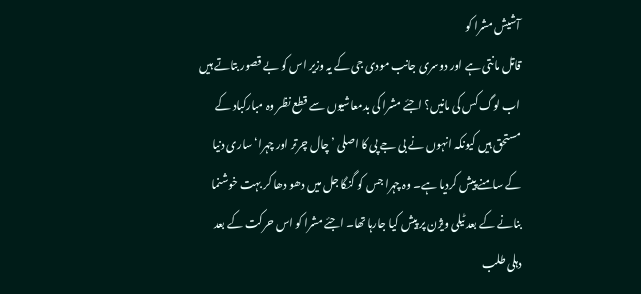آشیش مشرا کو
قاتل مانتی ہے اور دوسری جانب مودی جی کے یہ وزیر اس کو بے قصور بتاتے ہیں
اب لوگ کس کی مانیں؟ اجئے مشرا کی بدمعاشیوں سے قطع نظر وہ مبارکباد کے
مستحق ہیں کیونکہ انہوں نے بی جے پی کا اصلی ’چال چرتر اور چہرا‘ ساری دنیا
کے سامنے پیش کردیا ہے۔ وہ چہرا جس کو گنگا جل میں دھو دھا کر بہت خوشنما
بنانے کے بعد ٹیلی ویژن پر پیش کیا جارہا تھا۔ اجئے مشرا کو اس حرکت کے بعد
دہلی طلب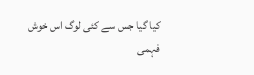کیا گیا جس سے کئی لوگ اس خوش فہمی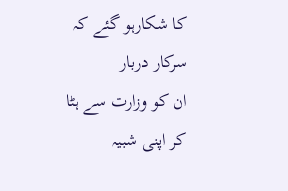کا شکارہو گئے کہ سرکار دربار
ان کو وزارت سے ہٹا کر اپنی شبیہ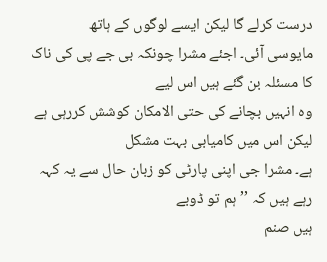درست کرلے گا لیکن ایسے لوگوں کے ہاتھ
مایوسی آئی۔ اجئے مشرا چونکہ بی جے پی کی ناک کا مسئلہ بن گئے ہیں اس لیے
وہ انہیں بچانے کی حتی الامکان کوشش کررہی ہے لیکن اس میں کامیابی بہت مشکل
ہے۔ مشرا جی اپنی پارٹی کو زبان حال سے یہ کہہ رہے ہیں کہ ’’ہم تو ڈوبے
ہیں صنم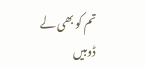تم کو بھی لے ڈوبیں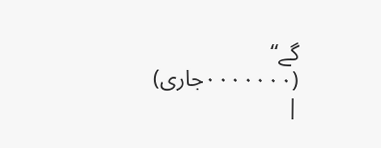گے‘‘
(۰۰۰۰۰۰۰جاری)
|